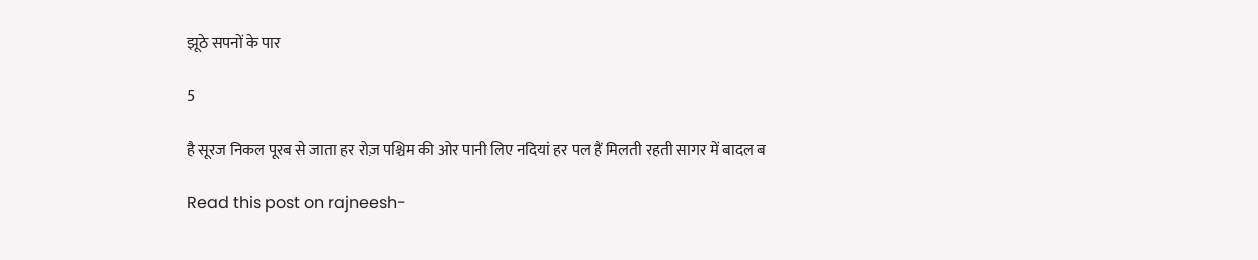झूठे सपनों के पार

5

है सूरज निकल पूरब से जाता हर रोज़ पश्चिम की ओर पानी लिए नदियां हर पल हैं मिलती रहती सागर में बादल ब

Read this post on rajneesh-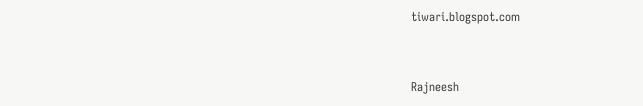tiwari.blogspot.com


Rajneesh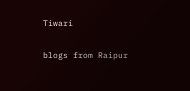Tiwari

blogs from Raipur